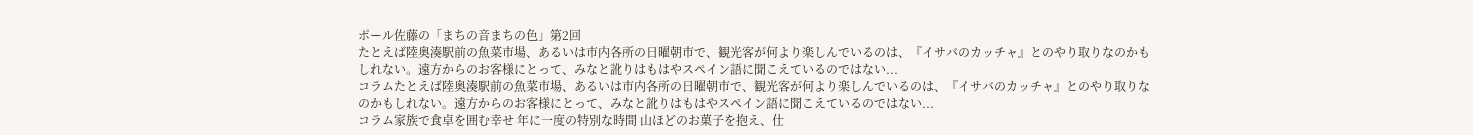ポール佐藤の「まちの音まちの色」第2回
たとえば陸奥湊駅前の魚菜市場、あるいは市内各所の日曜朝市で、観光客が何より楽しんでいるのは、『イサバのカッチャ』とのやり取りなのかもしれない。遠方からのお客様にとって、みなと訛りはもはやスペイン語に聞こえているのではない...
コラムたとえば陸奥湊駅前の魚菜市場、あるいは市内各所の日曜朝市で、観光客が何より楽しんでいるのは、『イサバのカッチャ』とのやり取りなのかもしれない。遠方からのお客様にとって、みなと訛りはもはやスペイン語に聞こえているのではない...
コラム家族で食卓を囲む幸せ 年に一度の特別な時間 山ほどのお菓子を抱え、仕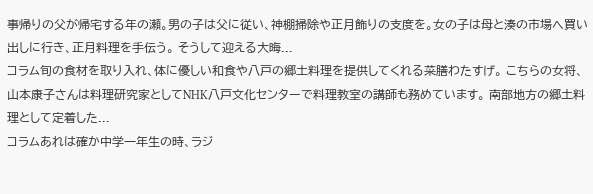事帰りの父が帰宅する年の瀬。男の子は父に従い、神棚掃除や正月飾りの支度を。女の子は母と湊の市場へ買い出しに行き、正月料理を手伝う。 そうして迎える大晦...
コラム旬の食材を取り入れ、体に優しい和食や八戸の郷土料理を提供してくれる菜膳わたすげ。 こちらの女将、山本康子さんは料理研究家としてNHK八戸文化センターで料理教室の講師も務めています。 南部地方の郷土料理として定着した...
コラムあれは確か中学一年生の時、ラジ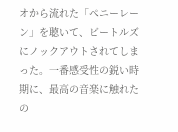オから流れた「ペニーレーン」を聴いて、ビートルズにノックアウトされてしまった。一番感受性の鋭い時期に、最高の音楽に触れたの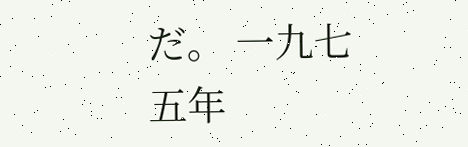だ。 一九七五年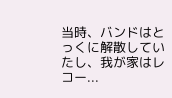当時、バンドはとっくに解散していたし、我が家はレコー...